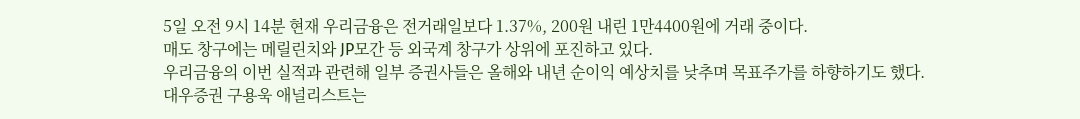5일 오전 9시 14분 현재 우리금융은 전거래일보다 1.37%, 200원 내린 1만4400원에 거래 중이다.
매도 창구에는 메릴린치와 JP모간 등 외국계 창구가 상위에 포진하고 있다.
우리금융의 이번 실적과 관련해 일부 증권사들은 올해와 내년 순이익 예상치를 낮추며 목표주가를 하향하기도 했다.
대우증권 구용욱 애널리스트는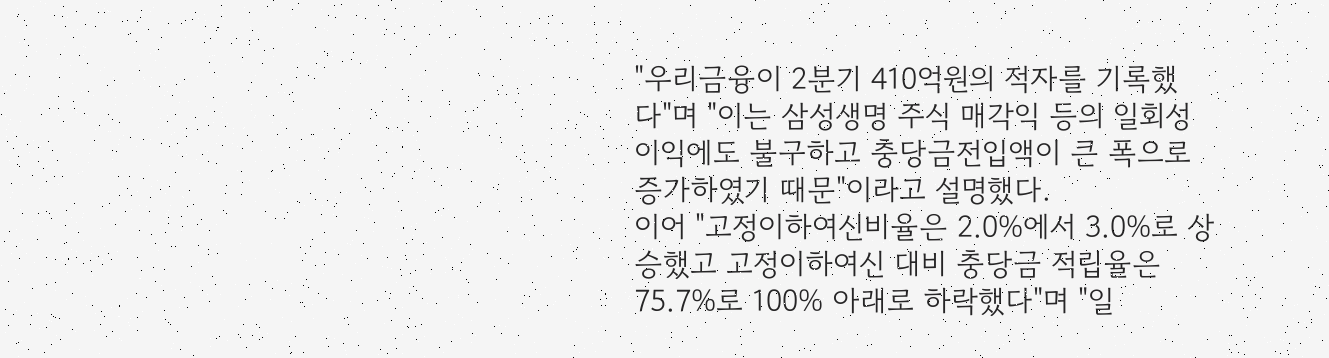"우리금융이 2분기 410억원의 적자를 기록했다"며 "이는 삼성생명 주식 매각익 등의 일회성 이익에도 불구하고 충당금전입액이 큰 폭으로 증가하였기 때문"이라고 설명했다.
이어 "고정이하여신비율은 2.0%에서 3.0%로 상승했고 고정이하여신 대비 충당금 적립율은 75.7%로 100% 아래로 하락했다"며 "일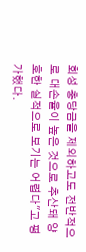회성 충당금을 제외하고도 전반적으로 대손율이 높은 것으로 추산돼 양호한 실적으로 보기는 어렵다"고 평가했다.